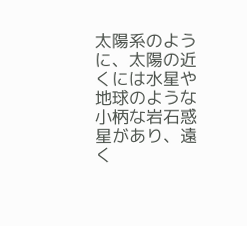太陽系のように、太陽の近くには水星や地球のような小柄な岩石惑星があり、遠く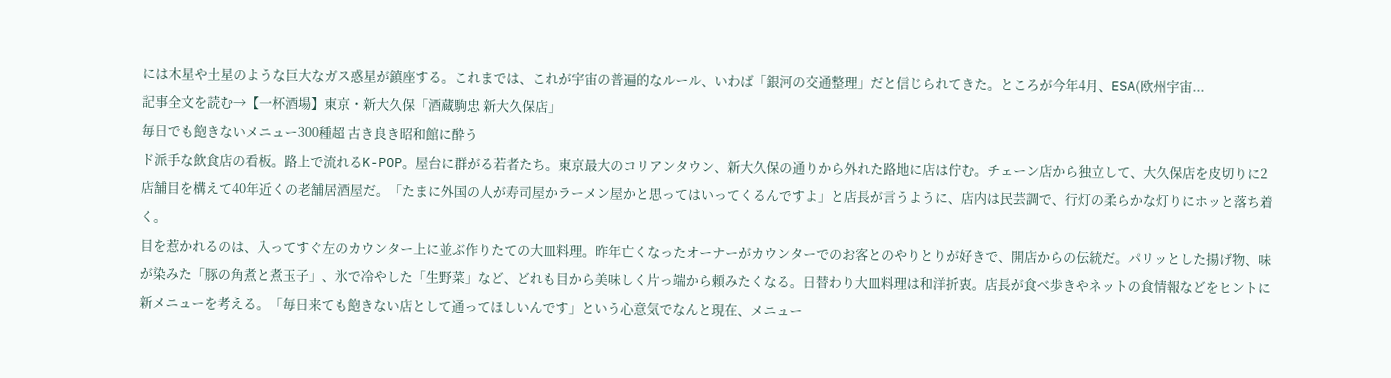には木星や土星のような巨大なガス惑星が鎮座する。これまでは、これが宇宙の普遍的なルール、いわば「銀河の交通整理」だと信じられてきた。ところが今年4月、ESA(欧州宇宙...
記事全文を読む→【一杯酒場】東京・新大久保「酒蔵駒忠 新大久保店」
毎日でも飽きないメニュー300種超 古き良き昭和館に酔う
ド派手な飲食店の看板。路上で流れるK-POP。屋台に群がる若者たち。東京最大のコリアンタウン、新大久保の通りから外れた路地に店は佇む。チェーン店から独立して、大久保店を皮切りに2店舗目を構えて40年近くの老舗居酒屋だ。「たまに外国の人が寿司屋かラーメン屋かと思ってはいってくるんですよ」と店長が言うように、店内は民芸調で、行灯の柔らかな灯りにホッと落ち着く。
目を惹かれるのは、入ってすぐ左のカウンター上に並ぶ作りたての大皿料理。昨年亡くなったオーナーがカウンターでのお客とのやりとりが好きで、開店からの伝統だ。パリッとした揚げ物、味が染みた「豚の角煮と煮玉子」、氷で冷やした「生野菜」など、どれも目から美味しく片っ端から頼みたくなる。日替わり大皿料理は和洋折衷。店長が食べ歩きやネットの食情報などをヒントに新メニューを考える。「毎日来ても飽きない店として通ってほしいんです」という心意気でなんと現在、メニュー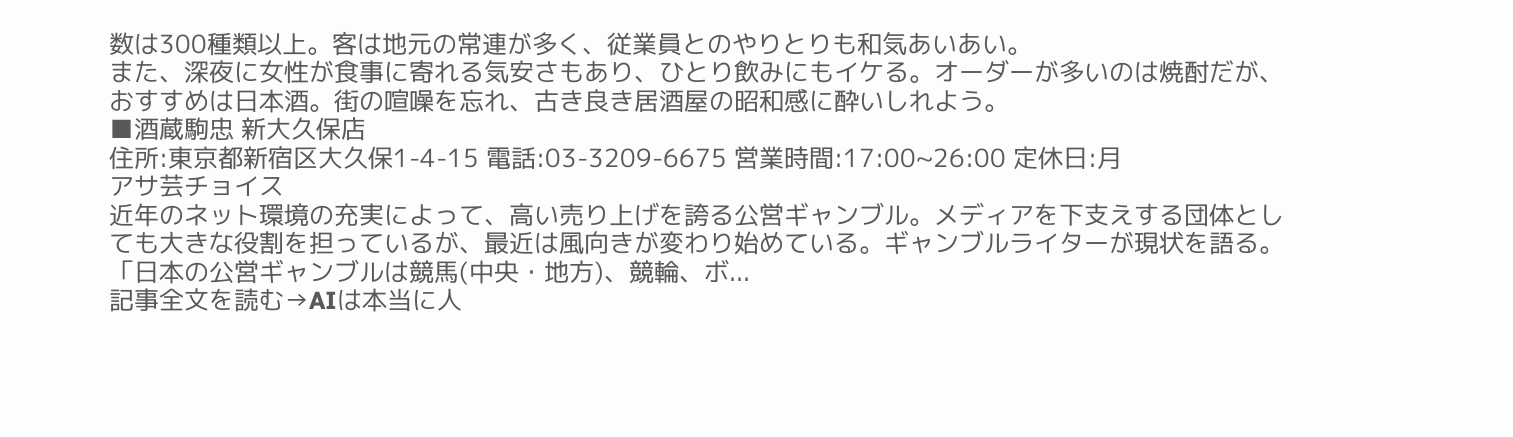数は300種類以上。客は地元の常連が多く、従業員とのやりとりも和気あいあい。
また、深夜に女性が食事に寄れる気安さもあり、ひとり飲みにもイケる。オーダーが多いのは焼酎だが、おすすめは日本酒。街の喧噪を忘れ、古き良き居酒屋の昭和感に酔いしれよう。
■酒蔵駒忠 新大久保店
住所:東京都新宿区大久保1-4-15 電話:03-3209-6675 営業時間:17:00~26:00 定休日:月
アサ芸チョイス
近年のネット環境の充実によって、高い売り上げを誇る公営ギャンブル。メディアを下支えする団体としても大きな役割を担っているが、最近は風向きが変わり始めている。ギャンブルライターが現状を語る。「日本の公営ギャンブルは競馬(中央・地方)、競輪、ボ...
記事全文を読む→AIは本当に人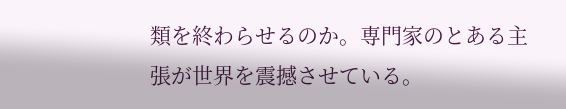類を終わらせるのか。専門家のとある主張が世界を震撼させている。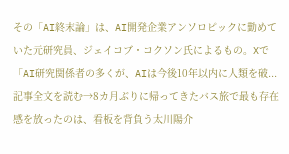その「AI終末論」は、AI開発企業アンソロピックに勤めていた元研究員、ジェイコブ・コクソン氏によるもの。Xで「AI研究関係者の多くが、AIは今後10年以内に人類を破...
記事全文を読む→8カ月ぶりに帰ってきたバス旅で最も存在感を放ったのは、看板を背負う太川陽介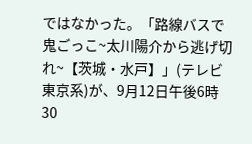ではなかった。「路線バスで鬼ごっこ~太川陽介から逃げ切れ~【茨城・水戸】」(テレビ東京系)が、9月12日午後6時30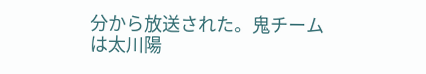分から放送された。鬼チームは太川陽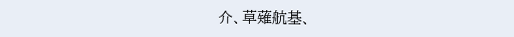介、草薙航基、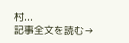村...
記事全文を読む→